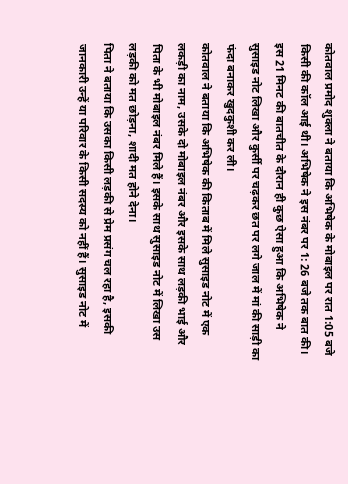कोतवाल प्रमोद शुक्ला ने बताया कि अभिषेक के मोबाइल पर रात 1:05 बजे किसी की कॉल आई थी। अभिषेक ने इस नंबर पर 1: 26 बजे तक बात की। इस 21 मिनट की बातचीत के दौरान ही कुछ ऐसा हुआ कि अभिषेक ने सुसाइड नोट लिखा और कुर्सी पर चढ़कर छत पर लगे जाल में मां की साड़ी का फंदा बनाकर खुदकुशी कर ली।
कोतवाल ने बताया कि अभिषेक की किताब में मिले सुसाइड नोट में एक लकड़ी का नाम, उसके दो मोबाइल नंबर और इसके साथ लड़की भाई और पिता के भी मोबाइल नंबर मिले हैं। इसके साथ सुसाइड नोट में लिखा उस लड़की को मत छोड़ना, शादी मत होने देना।
पिता ने बताया कि उसका किसी लड़की से प्रेम प्रसंग चल रहा है, इसकी जानकारी उन्हें या परिवार के किसी सदस्य को नहीं हैं। सुसाइड नोट में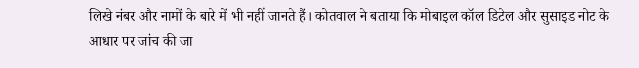लिखे नंबर और नामों के बारे में भी नहीं जानते हैं। कोतवाल ने बताया कि मोबाइल कॉल डिटेल और सुसाइड नोट के आधार पर जांच की जा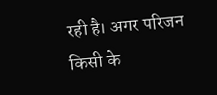रही है। अगर परिजन किसी के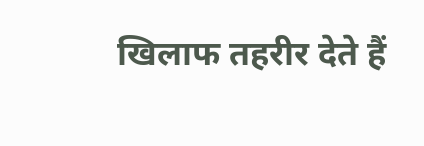खिलाफ तहरीर देते हैं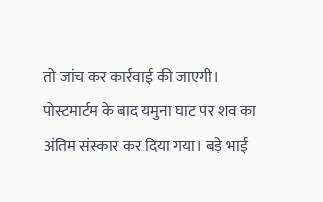तो जांच कर कार्रवाई की जाएगी। पोस्टमार्टम के बाद यमुना घाट पर शव का अंतिम संस्कार कर दिया गया। बड़े भाई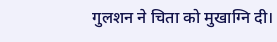गुलशन ने चिता को मुखाग्नि दी।